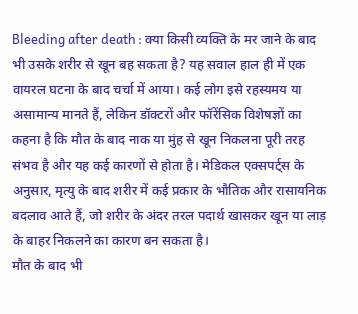Bleeding after death : क्या किसी व्यक्ति के मर जाने के बाद भी उसके शरीर से खून बह सकता है? यह सवाल हाल ही में एक वायरल घटना के बाद चर्चा में आया। कई लोग इसे रहस्यमय या असामान्य मानते हैं, लेकिन डॉक्टरों और फॉरेंसिक विशेषज्ञों का कहना है कि मौत के बाद नाक या मुंह से खून निकलना पूरी तरह संभव है और यह कई कारणों से होता है। मेडिकल एक्सपर्ट्स के अनुसार, मृत्यु के बाद शरीर में कई प्रकार के भौतिक और रासायनिक बदलाव आते हैं, जो शरीर के अंदर तरल पदार्थ खासकर खून या लाड़ के बाहर निकलने का कारण बन सकता है।
मौत के बाद भी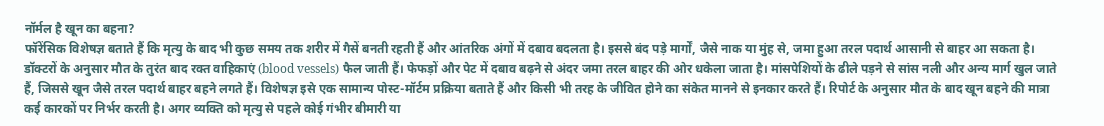नॉर्मल है खून का बहना?
फॉरेंसिक विशेषज्ञ बताते हैं कि मृत्यु के बाद भी कुछ समय तक शरीर में गैसें बनती रहती हैं और आंतरिक अंगों में दबाव बदलता है। इससे बंद पड़े मार्गों, जैसे नाक या मुंह से, जमा हुआ तरल पदार्थ आसानी से बाहर आ सकता है। डॉक्टरों के अनुसार मौत के तुरंत बाद रक्त वाहिकाएं (blood vessels) फैल जाती हैं। फेफड़ों और पेट में दबाव बढ़ने से अंदर जमा तरल बाहर की ओर धकेला जाता है। मांसपेशियों के ढीले पड़ने से सांस नली और अन्य मार्ग खुल जाते हैं, जिससे खून जैसे तरल पदार्थ बाहर बहने लगते हैं। विशेषज्ञ इसे एक सामान्य पोस्ट-मॉर्टम प्रक्रिया बताते हैं और किसी भी तरह के जीवित होने का संकेत मानने से इनकार करते हैं। रिपोर्ट के अनुसार मौत के बाद खून बहने की मात्रा कई कारकों पर निर्भर करती है। अगर व्यक्ति को मृत्यु से पहले कोई गंभीर बीमारी या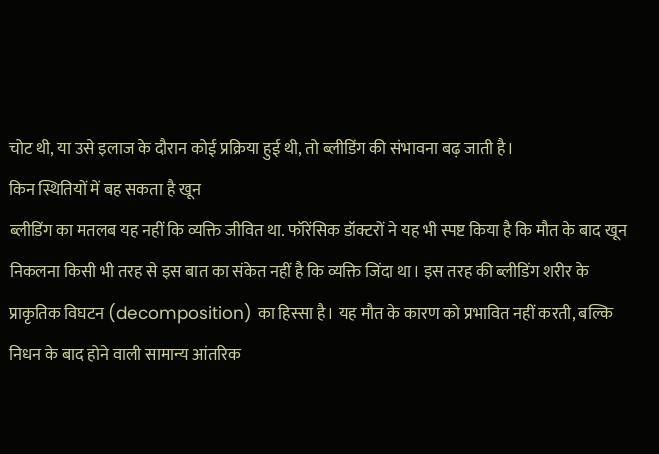चोट थी, या उसे इलाज के दौरान कोई प्रक्रिया हुई थी, तो ब्लीडिंग की संभावना बढ़ जाती है।
किन स्थितियों में बह सकता है खून
ब्लीडिंग का मतलब यह नहीं कि व्यक्ति जीवित था. फॉरेंसिक डॉक्टरों ने यह भी स्पष्ट किया है कि मौत के बाद खून निकलना किसी भी तरह से इस बात का संकेत नहीं है कि व्यक्ति जिंदा था। इस तरह की ब्लीडिंग शरीर के प्राकृतिक विघटन (decomposition) का हिस्सा है। यह मौत के कारण को प्रभावित नहीं करती, बल्कि निधन के बाद होने वाली सामान्य आंतरिक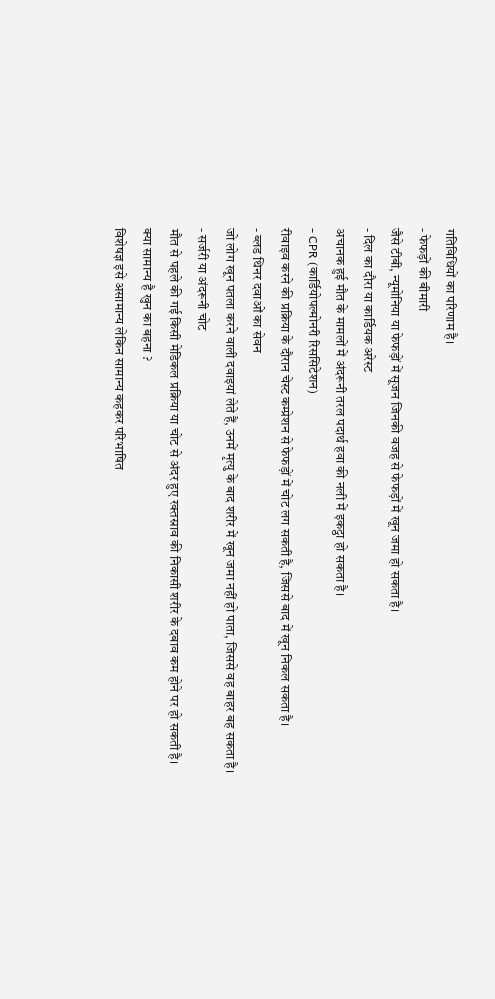गतिविधियों का परिणाम है।
- फेफड़ों की बीमारी
जैसे टीबी, न्यूमोनिया या फेफड़ों में सूजन जिनकी वजह से फेफड़ों में खून जमा हो सकता है।
- दिल का दौरा या कार्डियक अरेस्ट
अचानक हुई मौत के मामलों में अंदरूनी तरल पदार्थ हवा की नली में इकट्ठा हो सकता है।
- CPR (कार्डियोपल्मोनरी रिससिटेशन)
रीवाइव करने की प्रक्रिया के दौरान चेस्ट कम्प्रेशन से फेफड़ों में चोट लग सकती है, जिससे बाद में खून निकल सकता है।
- ब्लड थिनर दवाओं का सेवन
जो लोग खून पतला करने वाली दवाइयां लेते हैं, उनमें मृत्यु के बाद शरीर में खून जमा नहीं हो पाता, जिससे वह बाहर बह सकता है।
- सर्जरी या अंदरूनी चोट
मौत से पहले की गई किसी मेडिकल प्रक्रिया या चोट से अंदर हुए रक्तस्राव की निकासी शरीर के दबाव कम होने पर हो सकती है।
क्या सामान्य है खुन का बहना ?
विशेषज्ञ इसे असामान्य लेकिन सामान्य कहकर परिभाषित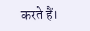करते हैं।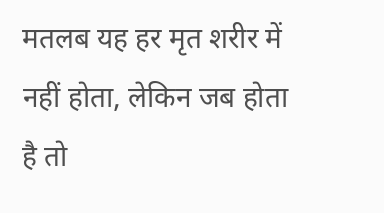मतलब यह हर मृत शरीर में नहीं होता, लेकिन जब होता है तो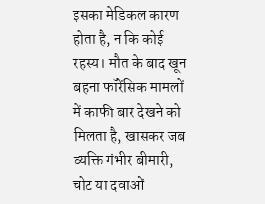इसका मेडिकल कारण होता है, न कि कोई रहस्य। मौत के बाद खून बहना फॉरेंसिक मामलों में काफी बार देखने को मिलता है, खासकर जब व्यक्ति गंभीर बीमारी, चोट या दवाओं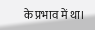के प्रभाव में था।